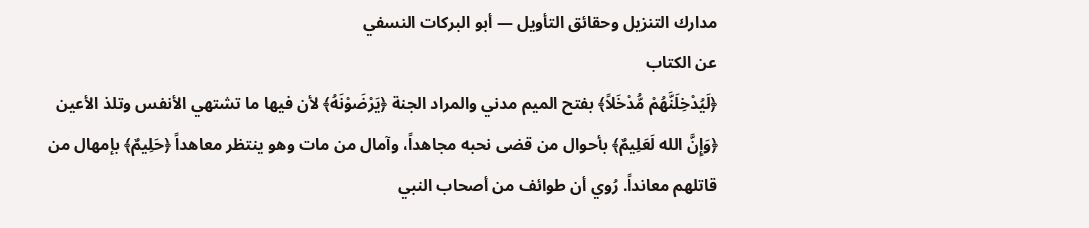مدارك التنزيل وحقائق التأويل — أبو البركات النسفي
عن الكتاب
﴿لَيُدْخِلَنَّهُمْ مُّدْخَلاً﴾ بفتح الميم مدني والمراد الجنة ﴿يَرْضَوْنَهُ﴾ لأن فيها ما تشتهي الأنفس وتلذ الأعين ﴿وَإِنَّ الله لَعَلِيمٌ﴾ بأحوال من قضى نحبه مجاهداً، وآمال من مات وهو ينتظر معاهداً ﴿حَلِيمٌ﴾ بإمهال من قاتلهم معانداً. رُوي أن طوائف من أصحاب النبي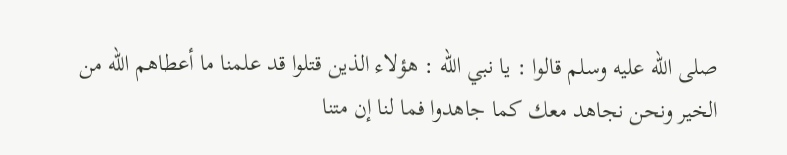صلى الله عليه وسلم قالوا : يا نبي الله : هؤلاء الذين قتلوا قد علمنا ما أعطاهم الله من الخير ونحن نجاهد معك كما جاهدوا فما لنا إن متنا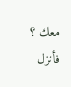معك ؟ فأنزل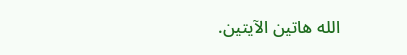الله هاتين الآيتين.